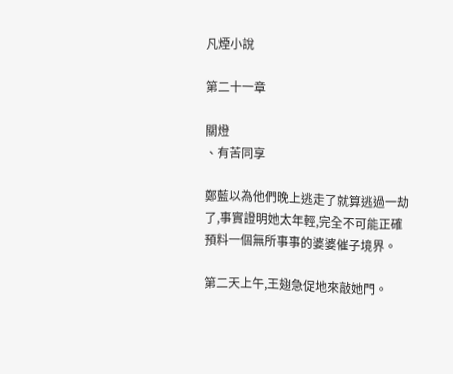凡煙小說

第二十一章

關燈
、有苦同享

鄭藍以為他們晚上逃走了就算逃過一劫了,事實證明她太年輕,完全不可能正確預料一個無所事事的婆婆催子境界。

第二天上午,王翅急促地來敲她門。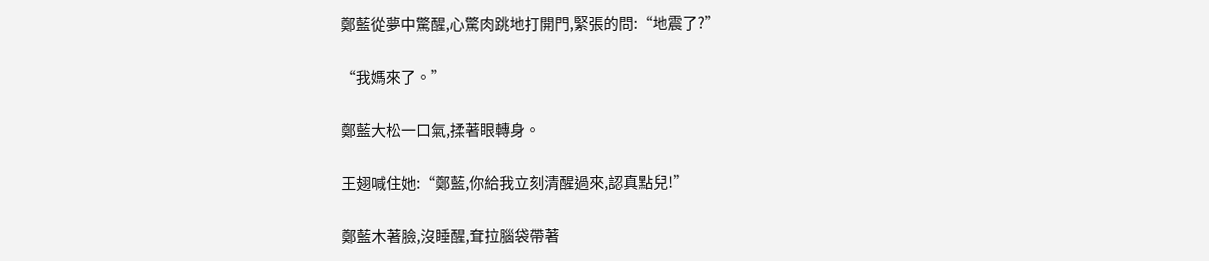鄭藍從夢中驚醒,心驚肉跳地打開門,緊張的問:“地震了?”

“我媽來了。”

鄭藍大松一口氣,揉著眼轉身。

王翅喊住她:“鄭藍,你給我立刻清醒過來,認真點兒!”

鄭藍木著臉,沒睡醒,耷拉腦袋帶著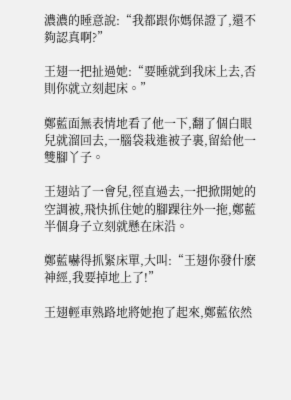濃濃的睡意說:“我都跟你媽保證了,還不夠認真啊?”

王翅一把扯過她:“要睡就到我床上去,否則你就立刻起床。”

鄭藍面無表情地看了他一下,翻了個白眼兒就溜回去,一腦袋栽進被子裏,留給他一雙腳丫子。

王翅站了一會兒,徑直過去,一把掀開她的空調被,飛快抓住她的腳踝往外一拖,鄭藍半個身子立刻就懸在床沿。

鄭藍嚇得抓緊床單,大叫:“王翅你發什麽神經,我要掉地上了!”

王翅輕車熟路地將她抱了起來,鄭藍依然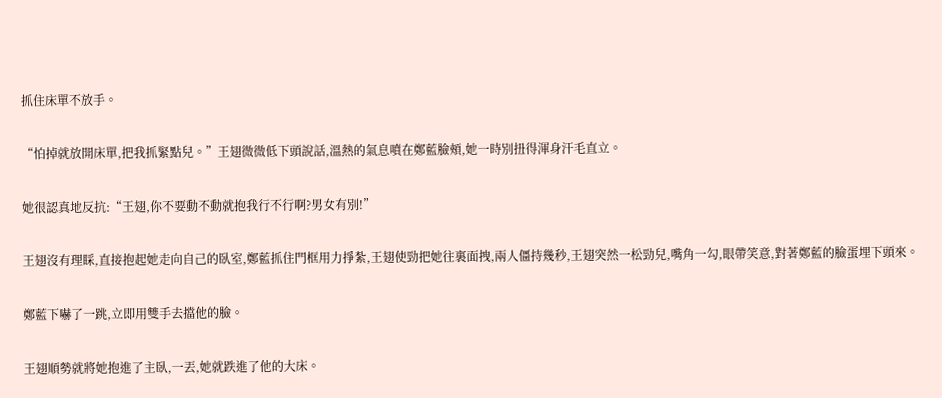抓住床單不放手。

“怕掉就放開床單,把我抓緊點兒。”王翅微微低下頭說話,溫熱的氣息噴在鄭藍臉頰,她一時別扭得渾身汗毛直立。

她很認真地反抗:“王翅,你不要動不動就抱我行不行啊?男女有別!”

王翅沒有理睬,直接抱起她走向自己的臥室,鄭藍抓住門框用力掙紮,王翅使勁把她往裏面拽,兩人僵持幾秒,王翅突然一松勁兒,嘴角一勾,眼帶笑意,對著鄭藍的臉蛋埋下頭來。

鄭藍下嚇了一跳,立即用雙手去擋他的臉。

王翅順勢就將她抱進了主臥,一丟,她就跌進了他的大床。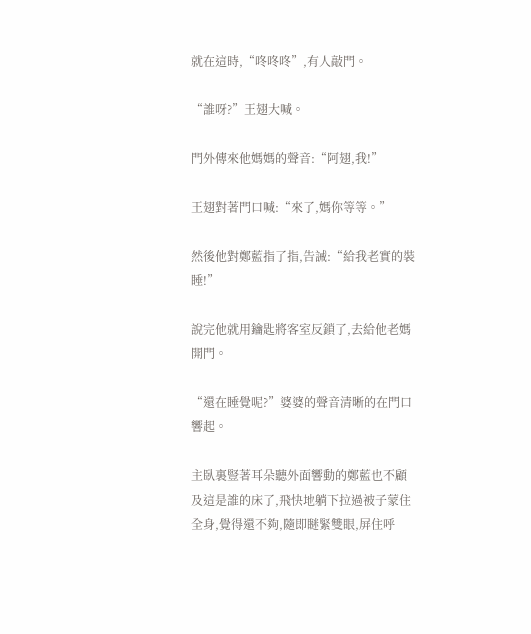就在這時,“咚咚咚”,有人敲門。

“誰呀?”王翅大喊。

門外傳來他媽媽的聲音:“阿翅,我!”

王翅對著門口喊:“來了,媽你等等。”

然後他對鄭藍指了指,告誡:“給我老實的裝睡!”

說完他就用鑰匙將客室反鎖了,去給他老媽開門。

“還在睡覺呢?”婆婆的聲音清晰的在門口響起。

主臥裏豎著耳朵聽外面響動的鄭藍也不顧及這是誰的床了,飛快地躺下拉過被子蒙住全身,覺得還不夠,隨即瞇緊雙眼,屏住呼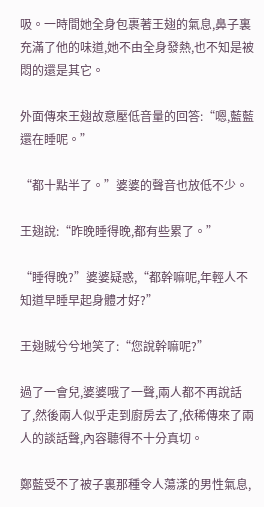吸。一時間她全身包裹著王翅的氣息,鼻子裏充滿了他的味道,她不由全身發熱,也不知是被悶的還是其它。

外面傳來王翅故意壓低音量的回答:“嗯,藍藍還在睡呢。”

“都十點半了。”婆婆的聲音也放低不少。

王翅說:“昨晚睡得晚,都有些累了。”

“睡得晚?”婆婆疑惑,“都幹嘛呢,年輕人不知道早睡早起身體才好?”

王翅賊兮兮地笑了:“您說幹嘛呢?”

過了一會兒,婆婆哦了一聲,兩人都不再說話了,然後兩人似乎走到廚房去了,依稀傳來了兩人的談話聲,內容聽得不十分真切。

鄭藍受不了被子裏那種令人蕩漾的男性氣息,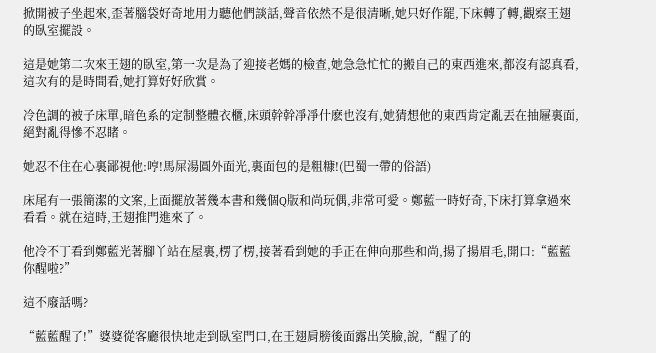掀開被子坐起來,歪著腦袋好奇地用力聽他們談話,聲音依然不是很清晰,她只好作罷,下床轉了轉,觀察王翅的臥室擺設。

這是她第二次來王翅的臥室,第一次是為了迎接老媽的檢查,她急急忙忙的搬自己的東西進來,都沒有認真看,這次有的是時間看,她打算好好欣賞。

冷色調的被子床單,暗色系的定制整體衣櫃,床頭幹幹凈凈什麽也沒有,她猜想他的東西肯定亂丟在抽屜裏面,絕對亂得慘不忍睹。

她忍不住在心裏鄙視他:哼!馬屎湯圓外面光,裏面包的是粗糠!(巴蜀一帶的俗語)

床尾有一張簡潔的文案,上面擺放著幾本書和幾個Q版和尚玩偶,非常可愛。鄭藍一時好奇,下床打算拿過來看看。就在這時,王翅推門進來了。

他冷不丁看到鄭藍光著腳丫站在屋裏,楞了楞,接著看到她的手正在伸向那些和尚,揚了揚眉毛,開口:“藍藍你醒啦?”

這不廢話嗎?

“藍藍醒了!”婆婆從客廳很快地走到臥室門口,在王翅肩膀後面露出笑臉,說,“醒了的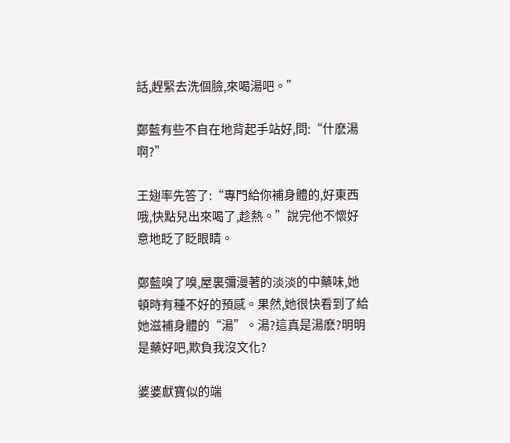話,趕緊去洗個臉,來喝湯吧。”

鄭藍有些不自在地背起手站好,問:“什麽湯啊?”

王翅率先答了:“專門給你補身體的,好東西哦,快點兒出來喝了,趁熱。”說完他不懷好意地眨了眨眼睛。

鄭藍嗅了嗅,屋裏彌漫著的淡淡的中藥味,她頓時有種不好的預感。果然,她很快看到了給她滋補身體的“湯”。湯?這真是湯麽?明明是藥好吧,欺負我沒文化?

婆婆獻寶似的端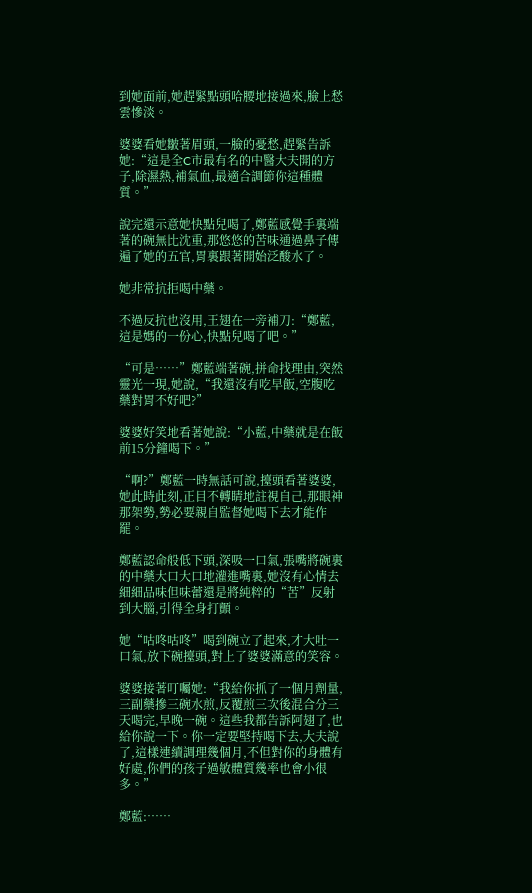到她面前,她趕緊點頭哈腰地接過來,臉上愁雲慘淡。

婆婆看她皺著眉頭,一臉的憂愁,趕緊告訴她:“這是全C市最有名的中醫大夫開的方子,除濕熱,補氣血,最適合調節你這種體質。”

說完還示意她快點兒喝了,鄭藍感覺手裏端著的碗無比沈重,那悠悠的苦味通過鼻子傳遍了她的五官,胃裏跟著開始泛酸水了。

她非常抗拒喝中藥。

不過反抗也沒用,王翅在一旁補刀:“鄭藍,這是媽的一份心,快點兒喝了吧。”

“可是……”鄭藍端著碗,拼命找理由,突然靈光一現,她說,“我還沒有吃早飯,空腹吃藥對胃不好吧?”

婆婆好笑地看著她說:“小藍,中藥就是在飯前15分鐘喝下。”

“啊?”鄭藍一時無話可說,擡頭看著婆婆,她此時此刻,正目不轉睛地註視自己,那眼神那架勢,勢必要親自監督她喝下去才能作罷。

鄭藍認命般低下頭,深吸一口氣,張嘴將碗裏的中藥大口大口地灌進嘴裏,她沒有心情去細細品味但味蕾還是將純粹的“苦”反射到大腦,引得全身打顫。

她“咕咚咕咚”喝到碗立了起來,才大吐一口氣,放下碗擡頭,對上了婆婆滿意的笑容。

婆婆接著叮囑她:“我給你抓了一個月劑量,三副藥摻三碗水煎,反覆煎三次後混合分三天喝完,早晚一碗。這些我都告訴阿翅了,也給你說一下。你一定要堅持喝下去,大夫說了,這樣連續調理幾個月,不但對你的身體有好處,你們的孩子過敏體質幾率也會小很多。”

鄭藍:……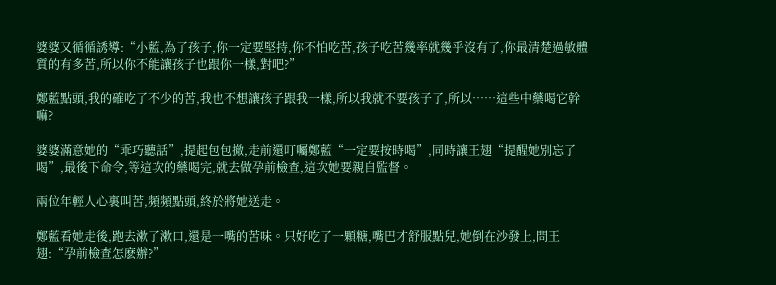婆婆又循循誘導:“小藍,為了孩子,你一定要堅持,你不怕吃苦,孩子吃苦幾率就幾乎沒有了,你最清楚過敏體質的有多苦,所以你不能讓孩子也跟你一樣,對吧?”

鄭藍點頭,我的確吃了不少的苦,我也不想讓孩子跟我一樣,所以我就不要孩子了,所以……這些中藥喝它幹嘛?

婆婆滿意她的“乖巧聽話”,提起包包撤,走前還叮囑鄭藍“一定要按時喝”,同時讓王翅“提醒她別忘了喝”,最後下命令,等這次的藥喝完,就去做孕前檢查,這次她要親自監督。

兩位年輕人心裏叫苦,頻頻點頭,終於將她送走。

鄭藍看她走後,跑去漱了漱口,還是一嘴的苦味。只好吃了一顆糖,嘴巴才舒服點兒,她倒在沙發上,問王翅:“孕前檢查怎麽辦?”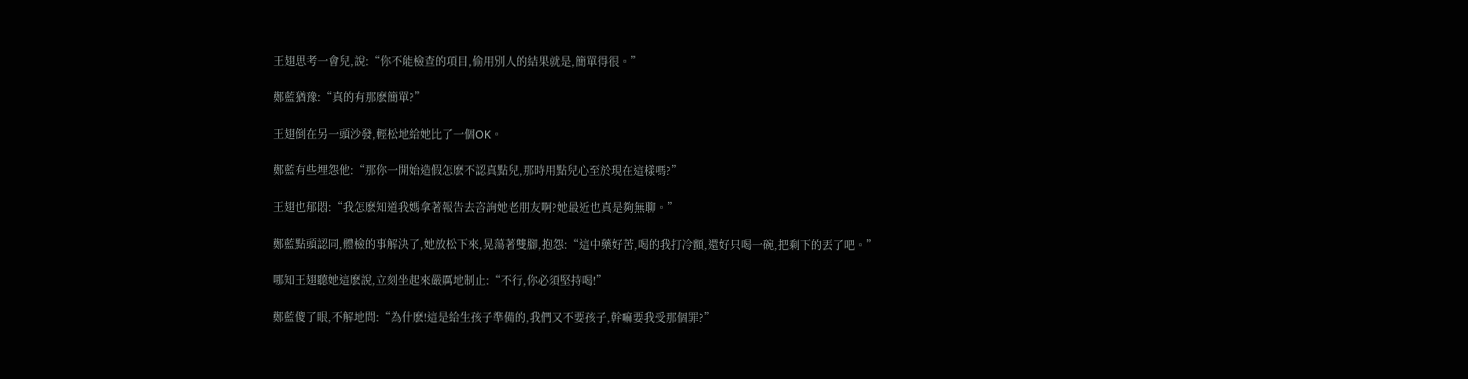王翅思考一會兒,說:“你不能檢查的項目,偷用別人的結果就是,簡單得很。”

鄭藍猶豫:“真的有那麽簡單?”

王翅倒在另一頭沙發,輕松地給她比了一個OK。

鄭藍有些埋怨他:“那你一開始造假怎麽不認真點兒,那時用點兒心至於現在這樣嗎?”

王翅也郁悶:“我怎麽知道我媽拿著報告去咨詢她老朋友啊?她最近也真是夠無聊。”

鄭藍點頭認同,體檢的事解決了,她放松下來,晃蕩著雙腳,抱怨:“這中藥好苦,喝的我打冷顫,還好只喝一碗,把剩下的丟了吧。”

哪知王翅聽她這麽說,立刻坐起來嚴厲地制止:“不行,你必須堅持喝!”

鄭藍傻了眼,不解地問:“為什麽!這是給生孩子準備的,我們又不要孩子,幹嘛要我受那個罪?”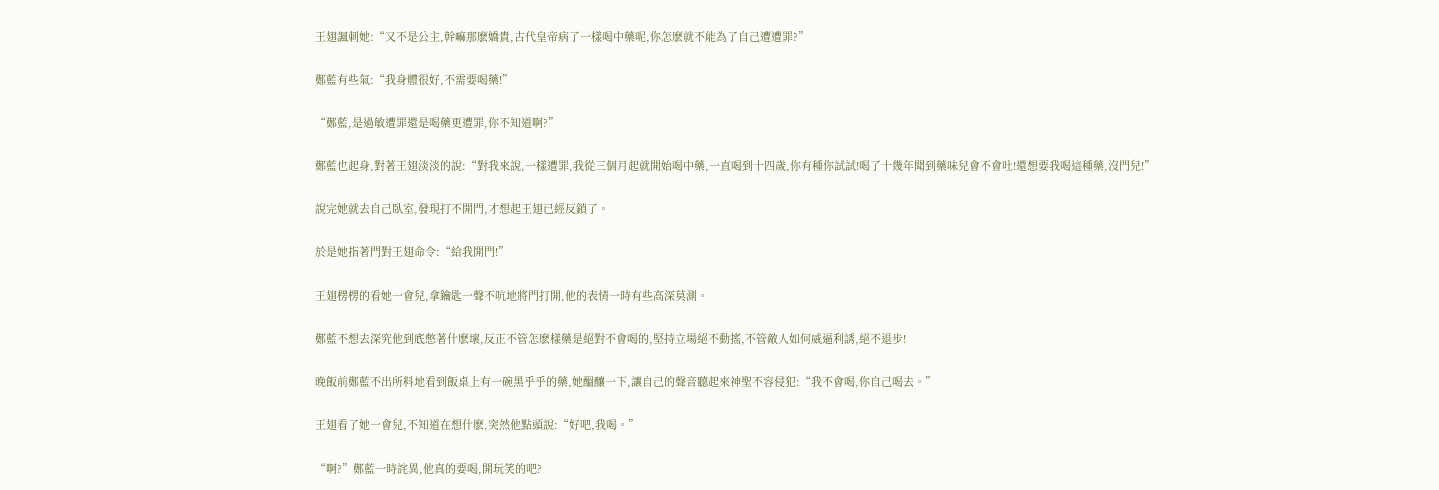王翅諷刺她:“又不是公主,幹嘛那麽嬌貴,古代皇帝病了一樣喝中藥呢,你怎麽就不能為了自己遭遭罪?”

鄭藍有些氣:“我身體很好,不需要喝藥!”

“鄭藍,是過敏遭罪還是喝藥更遭罪,你不知道啊?”

鄭藍也起身,對著王翅淡淡的說:“對我來說,一樣遭罪,我從三個月起就開始喝中藥,一直喝到十四歲,你有種你試試!喝了十幾年聞到藥味兒會不會吐!還想要我喝這種藥,沒門兒!”

說完她就去自己臥室,發現打不開門,才想起王翅已經反鎖了。

於是她指著門對王翅命令:“給我開門!”

王翅楞楞的看她一會兒,拿鑰匙一聲不吭地將門打開,他的表情一時有些高深莫測。

鄭藍不想去深究他到底憋著什麽壞,反正不管怎麽樣藥是絕對不會喝的,堅持立場絕不動搖,不管敵人如何威逼利誘,絕不退步!

晚飯前鄭藍不出所料地看到飯桌上有一碗黑乎乎的藥,她醞釀一下,讓自己的聲音聽起來神聖不容侵犯:“我不會喝,你自己喝去。”

王翅看了她一會兒,不知道在想什麽,突然他點頭說:“好吧,我喝。”

“啊?”鄭藍一時詫異,他真的要喝,開玩笑的吧?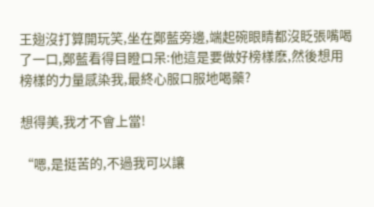王翅沒打算開玩笑,坐在鄭藍旁邊,端起碗眼睛都沒眨張嘴喝了一口,鄭藍看得目瞪口呆:他這是要做好榜樣麽,然後想用榜樣的力量感染我,最終心服口服地喝藥?

想得美,我才不會上當!

“嗯,是挺苦的,不過我可以讓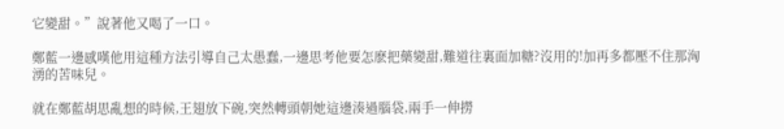它變甜。”說著他又喝了一口。

鄭藍一邊感嘆他用這種方法引導自己太愚蠢,一邊思考他要怎麽把藥變甜,難道往裏面加糖?沒用的!加再多都壓不住那洶湧的苦味兒。

就在鄭藍胡思亂想的時候,王翅放下碗,突然轉頭朝她這邊湊過腦袋,兩手一伸撈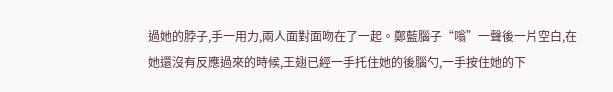過她的脖子,手一用力,兩人面對面吻在了一起。鄭藍腦子“嗡”一聲後一片空白,在她還沒有反應過來的時候,王翅已經一手托住她的後腦勺,一手按住她的下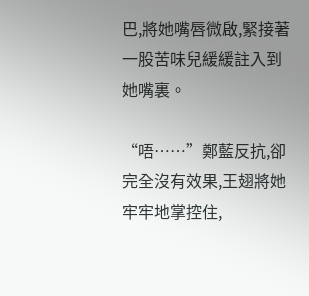巴,將她嘴唇微啟,緊接著一股苦味兒緩緩註入到她嘴裏。

“唔……”鄭藍反抗,卻完全沒有效果,王翅將她牢牢地掌控住,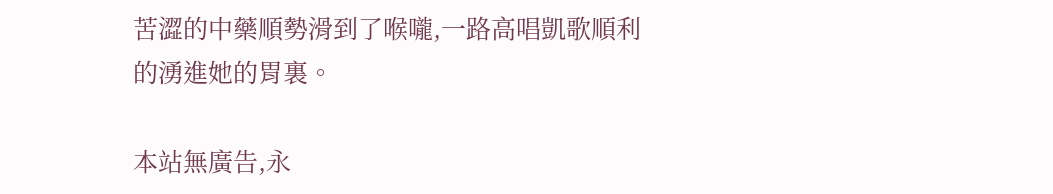苦澀的中藥順勢滑到了喉嚨,一路高唱凱歌順利的湧進她的胃裏。

本站無廣告,永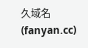久域名(fanyan.cc)